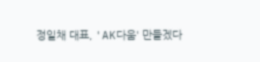정일채 대표, 'AK다움' 만들겠다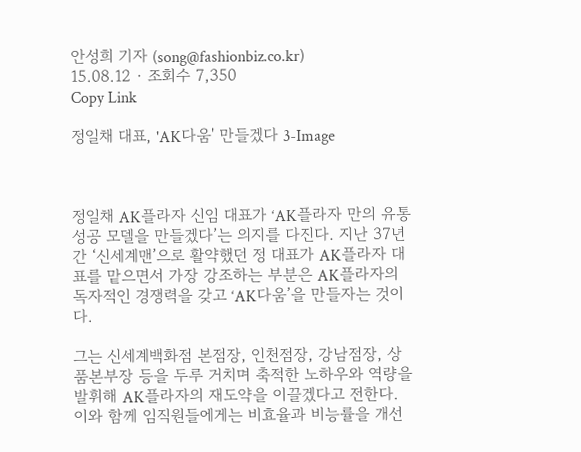안성희 기자 (song@fashionbiz.co.kr)
15.08.12 ∙ 조회수 7,350
Copy Link

정일채 대표, 'AK다움' 만들겠다 3-Image



정일채 AK플라자 신임 대표가 ‘AK플라자 만의 유통 성공 모델을 만들겠다’는 의지를 다진다. 지난 37년간 ‘신세계맨’으로 활약했던 정 대표가 AK플라자 대표를 맡으면서 가장 강조하는 부분은 AK플라자의 독자적인 경쟁력을 갖고 ‘AK다움’을 만들자는 것이다.

그는 신세계백화점 본점장, 인천점장, 강남점장, 상품본부장 등을 두루 거치며 축적한 노하우와 역량을 발휘해 AK플라자의 재도약을 이끌겠다고 전한다. 이와 함께 임직원들에게는 비효율과 비능률을 개선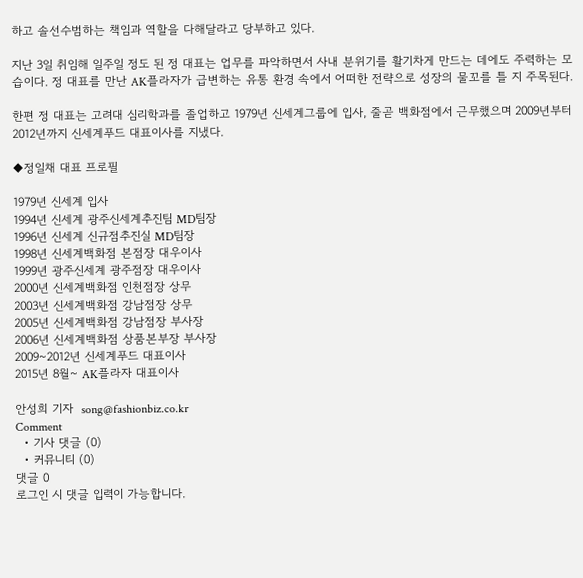하고 솔선수범하는 책임과 역할을 다해달라고 당부하고 있다.

지난 3일 취임해 일주일 정도 된 정 대표는 업무를 파악하면서 사내 분위기를 활기차게 만드는 데에도 주력하는 모습이다. 정 대표를 만난 AK플라자가 급변하는 유통 환경 속에서 어떠한 전략으로 성장의 물꼬를 틀 지 주목된다.

한편 정 대표는 고려대 심리학과를 졸업하고 1979년 신세계그룹에 입사, 줄곧 백화점에서 근무했으며 2009년부터 2012년까지 신세계푸드 대표이사를 지냈다.

◆정일채 대표 프로필

1979년 신세계 입사
1994년 신세계 광주신세계추진팀 MD팀장
1996년 신세계 신규점추진실 MD팀장
1998년 신세계백화점 본점장 대우이사
1999년 광주신세계 광주점장 대우이사
2000년 신세계백화점 인천점장 상무
2003년 신세계백화점 강남점장 상무
2005년 신세계백화점 강남점장 부사장
2006년 신세계백화점 상품본부장 부사장
2009~2012년 신세계푸드 대표이사
2015년 8월~ AK플라자 대표이사

안성희 기자  song@fashionbiz.co.kr
Comment
  • 기사 댓글 (0)
  • 커뮤니티 (0)
댓글 0
로그인 시 댓글 입력이 가능합니다.